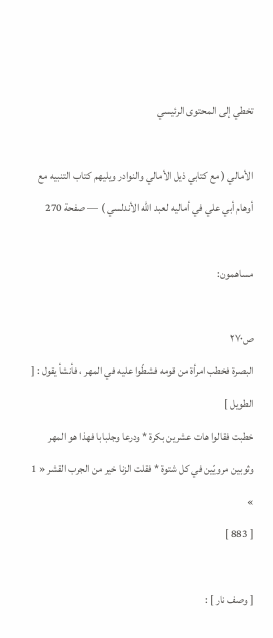تخطي إلى المحتوى الرئيسي

الأمالي ( مع كتابي ذيل الأمالي والنوادر ويليهم كتاب التنبيه مع أوهام أبي علي في أماليه لعبد الله الأندلسي ) — صفحة 270

مساهمون:

ص٢٧٠
البصرة فخطب امرأة من قومه فشطّوا عليه في المهر ، فأنشأ يقول : [ الطويل ]
خطبت فقالوا هات عشرين بكرة * ودرعا وجلبابا فهذا هو المهر
وثوبين مرويّين في كل شتوة * فقلت الزنا خير من الجرب القشر « 1 »
[ 883 ]

[ وصف نار ] :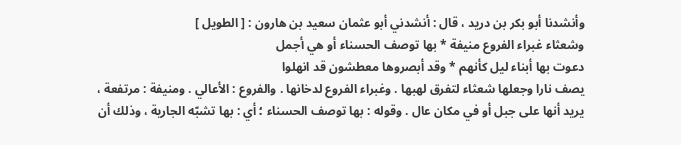وأنشدنا أبو بكر بن دريد ، قال : أنشدني أبو عثمان سعيد بن هارون : [ الطويل ]
وشعثاء غبراء الفروع منيفة * بها توصف الحسناء أو هي أجمل
دعوت بها أبناء ليل كأنهم * وقد أبصروها معطشون قد انهلوا
يصف نارا وجعلها شعثاء لتفرق لهبها . وغبراء الفروع لدخانها . والفروع : الأعالي . ومنيفة : مرتفعة ، يريد أنها على جبل أو في مكان عال . وقوله : بها توصف الحسناء ؛ أي : بها تشبّه الجارية ، وذلك أن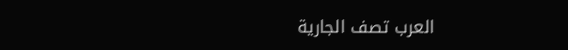العرب تصف الجارية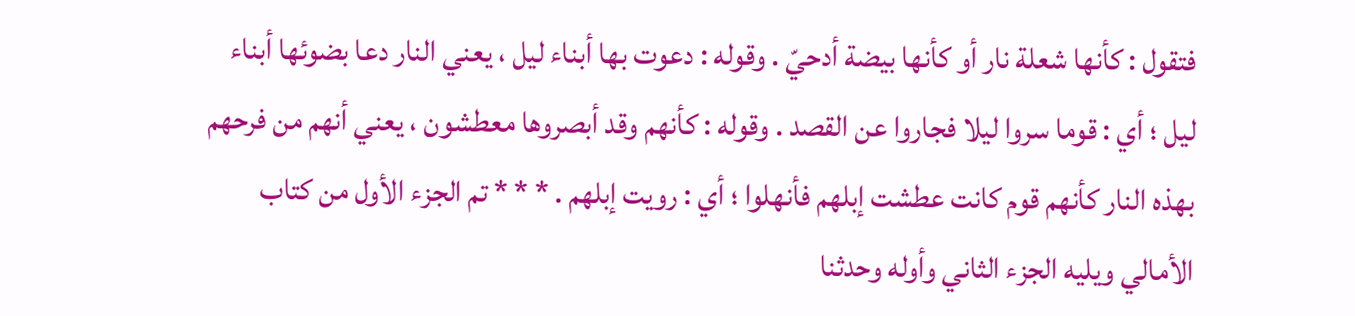فتقول : كأنها شعلة نار أو كأنها بيضة أدحيّ . وقوله : دعوت بها أبناء ليل ، يعني النار دعا بضوئها أبناء ليل ؛ أي : قوما سروا ليلا فجاروا عن القصد . وقوله : كأنهم وقد أبصروها معطشون ، يعني أنهم من فرحهم بهذه النار كأنهم قوم كانت عطشت إبلهم فأنهلوا ؛ أي : رويت إبلهم . * * * تم الجزء الأول من كتاب الأمالي ويليه الجزء الثاني وأوله وحدثنا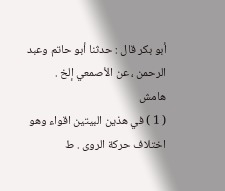أبو بكر قال : حدثنا أبو حاتم وعبد الرحمن ، عن الأصمعي إلخ .
هامش
( 1 ) في هذين البيتين اقواء وهو اختلاف حركة الروى . ط